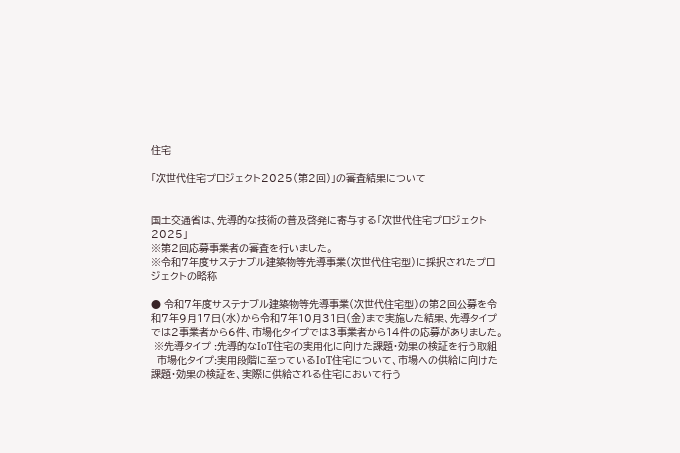住宅

「次世代住宅プロジェクト2025(第2回)」の審査結果について


国土交通省は、先導的な技術の普及啓発に寄与する「次世代住宅プロジェクト2025」
※第2回応募事業者の審査を行いました。
※令和7年度サステナブル建築物等先導事業(次世代住宅型)に採択されたプロジェクトの略称

● 令和7年度サステナブル建築物等先導事業(次世代住宅型)の第2回公募を令和7年9月17日(水)から令和7年10月31日(金)まで実施した結果、先導タイプでは2事業者から6件、市場化タイプでは3事業者から14件の応募がありました。
 ※先導タイプ :先導的なIoT住宅の実用化に向けた課題・効果の検証を行う取組
  市場化タイプ:実用段階に至っているIoT住宅について、市場への供給に向けた課題・効果の検証を、実際に供給される住宅において行う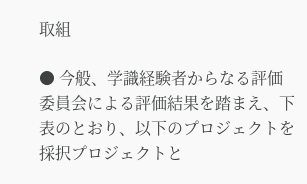取組

● 今般、学識経験者からなる評価委員会による評価結果を踏まえ、下表のとおり、以下のプロジェクトを採択プロジェクトと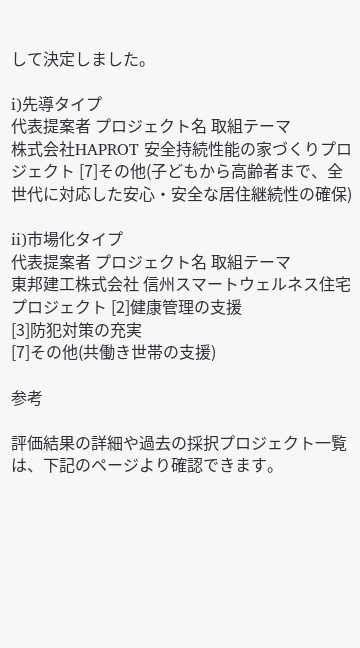して決定しました。

i)先導タイプ
代表提案者 プロジェクト名 取組テーマ
株式会社HAPROT 安全持続性能の家づくりプロジェクト [7]その他(子どもから高齢者まで、全世代に対応した安心・安全な居住継続性の確保)

ii)市場化タイプ
代表提案者 プロジェクト名 取組テーマ
東邦建工株式会社 信州スマートウェルネス住宅プロジェクト [2]健康管理の支援
[3]防犯対策の充実
[7]その他(共働き世帯の支援)

参考

評価結果の詳細や過去の採択プロジェクト一覧は、下記のページより確認できます。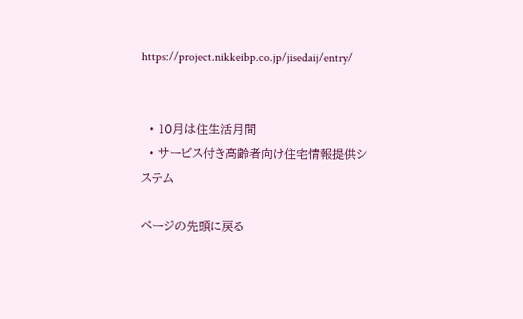https://project.nikkeibp.co.jp/jisedaij/entry/


  • 10月は住生活月間
  • サービス付き高齢者向け住宅情報提供システム

ページの先頭に戻る